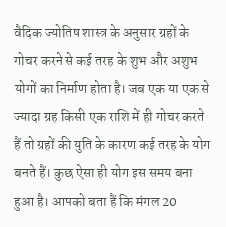वैदिक ज्योतिष शास्त्र के अनुसार ग्रहों के गोचर करने से कई तरह के शुभ और अशुभ योगों का निर्माण होता है। जब एक या एक से ज्यादा ग्रह किसी एक राशि में ही गोचर करते हैं तो ग्रहों की युति के कारण कई तरह के योग बनते हैं। कुछ ऐसा ही योग इस समय बना हुआ है। आपको बता हैं कि मंगल 20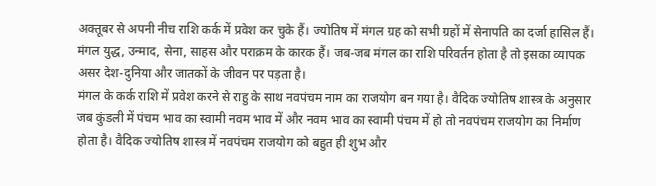अक्तूबर से अपनी नीच राशि कर्क में प्रवेश कर चुके हैं। ज्योतिष में मंगल ग्रह को सभी ग्रहों में सेनापति का दर्जा हासिल हैं। मंगल युद्ध, उन्माद, सेना, साहस और पराक्रम के कारक हैं। जब-जब मंगल का राशि परिवर्तन होता है तो इसका व्यापक असर देश-दुनिया और जातकों के जीवन पर पड़ता है।
मंगल के कर्क राशि में प्रवेश करने से राहु के साथ नवपंचम नाम का राजयोग बन गया है। वैदिक ज्योतिष शास्त्र के अनुसार जब कुंडली में पंचम भाव का स्वामी नवम भाव में और नवम भाव का स्वामी पंचम में हो तो नवपंचम राजयोग का निर्माण होता है। वैदिक ज्योतिष शास्त्र में नवपंचम राजयोग को बहुत ही शुभ और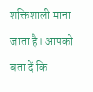शक्तिशाली माना जाता है। आपको बता दें कि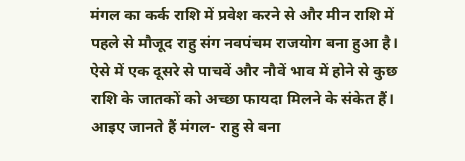मंगल का कर्क राशि में प्रवेश करने से और मीन राशि में पहले से मौजूद राहु संग नवपंचम राजयोग बना हुआ है। ऐसे में एक दूसरे से पाचवें और नौवें भाव में होने से कुछ राशि के जातकों को अच्छा फायदा मिलने के संकेत हैं। आइए जानते हैं मंगल- राहु से बना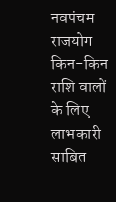नवपंचम राजयोग किन-किन राशि वालों के लिए लाभकारी साबित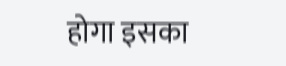होगा इसका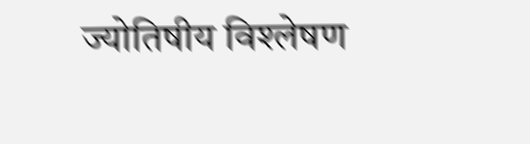ज्योतिषीय विश्लेषण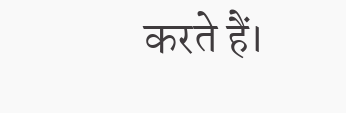करते हैं।